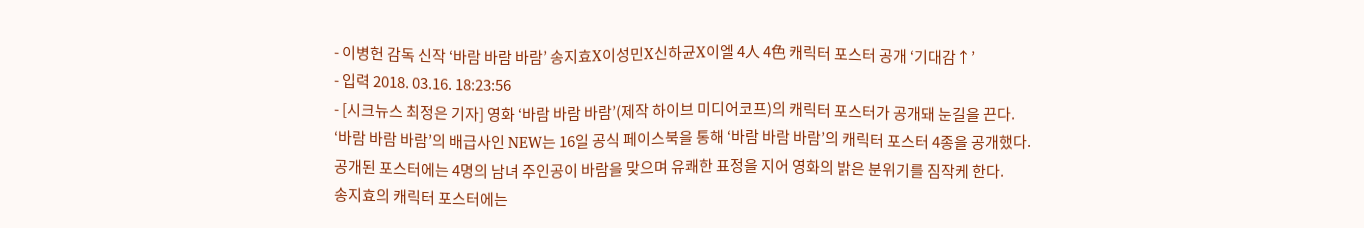- 이병헌 감독 신작 ‘바람 바람 바람’ 송지효X이성민X신하균X이엘 4人 4色 캐릭터 포스터 공개 ‘기대감↑’
- 입력 2018. 03.16. 18:23:56
- [시크뉴스 최정은 기자] 영화 ‘바람 바람 바람’(제작 하이브 미디어코프)의 캐릭터 포스터가 공개돼 눈길을 끈다.
‘바람 바람 바람’의 배급사인 NEW는 16일 공식 페이스북을 통해 ‘바람 바람 바람’의 캐릭터 포스터 4종을 공개했다.
공개된 포스터에는 4명의 남녀 주인공이 바람을 맞으며 유쾌한 표정을 지어 영화의 밝은 분위기를 짐작케 한다.
송지효의 캐릭터 포스터에는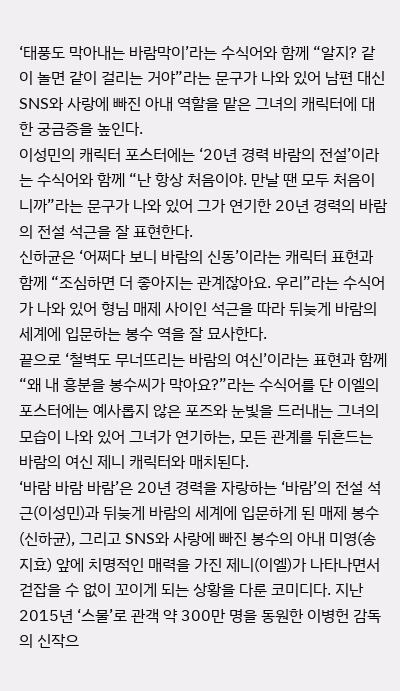‘태풍도 막아내는 바람막이’라는 수식어와 함께 “알지? 같이 놀면 같이 걸리는 거야”라는 문구가 나와 있어 남편 대신 SNS와 사랑에 빠진 아내 역할을 맡은 그녀의 캐릭터에 대한 궁금증을 높인다.
이성민의 캐릭터 포스터에는 ‘20년 경력 바람의 전설’이라는 수식어와 함께 “난 항상 처음이야. 만날 땐 모두 처음이니까”라는 문구가 나와 있어 그가 연기한 20년 경력의 바람의 전설 석근을 잘 표현한다.
신하균은 ‘어쩌다 보니 바람의 신동’이라는 캐릭터 표현과 함께 “조심하면 더 좋아지는 관계잖아요. 우리”라는 수식어가 나와 있어 형님 매제 사이인 석근을 따라 뒤늦게 바람의 세계에 입문하는 봉수 역을 잘 묘사한다.
끝으로 ‘철벽도 무너뜨리는 바람의 여신’이라는 표현과 함께 “왜 내 흥분을 봉수씨가 막아요?”라는 수식어를 단 이엘의 포스터에는 예사롭지 않은 포즈와 눈빛을 드러내는 그녀의 모습이 나와 있어 그녀가 연기하는, 모든 관계를 뒤흔드는 바람의 여신 제니 캐릭터와 매치된다.
‘바람 바람 바람’은 20년 경력을 자랑하는 ‘바람’의 전설 석근(이성민)과 뒤늦게 바람의 세계에 입문하게 된 매제 봉수(신하균), 그리고 SNS와 사랑에 빠진 봉수의 아내 미영(송지효) 앞에 치명적인 매력을 가진 제니(이엘)가 나타나면서 걷잡을 수 없이 꼬이게 되는 상황을 다룬 코미디다. 지난 2015년 ‘스물’로 관객 약 300만 명을 동원한 이병헌 감독의 신작으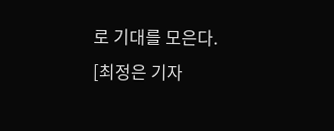로 기대를 모은다.
[최정은 기자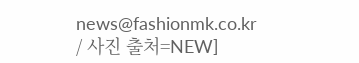news@fashionmk.co.kr / 사진 출처=NEW]